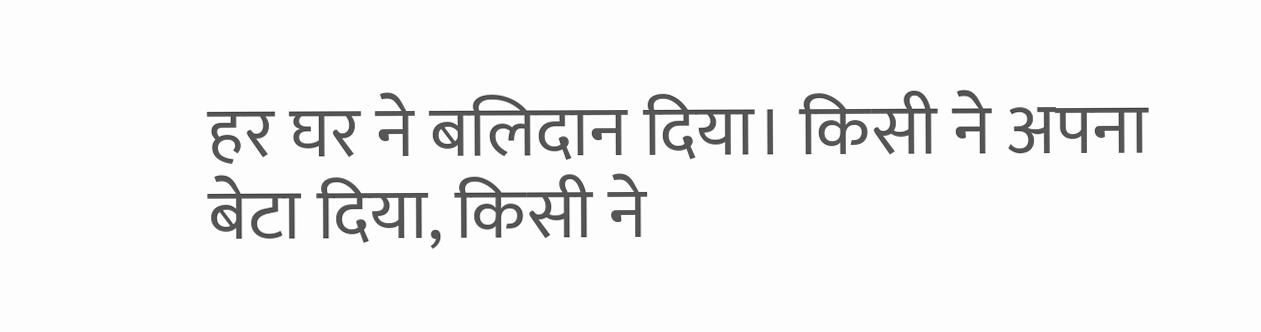हर घर ने बलिदान दिया। किसी ने अपना बेटा दिया, किसी ने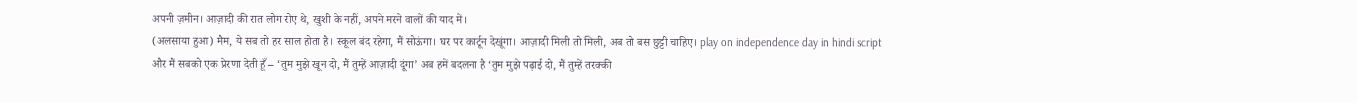अपनी ज़मीन। आज़ादी की रात लोग रोए थे, खुशी के नहीं, अपने मरने वालों की याद में।
(अलसाया हुआ) मैम, ये सब तो हर साल होता है। स्कूल बंद रहेगा, मैं सोऊंगा। घर पर कार्टून देखूंगा। आज़ादी मिली तो मिली, अब तो बस छुट्टी चाहिए। play on independence day in hindi script
और मैं सबको एक प्रेरणा देती हूँ – ‘तुम मुझे खून दो, मैं तुम्हें आज़ादी दूंगा’ अब हमें बदलना है ‘तुम मुझे पढ़ाई दो, मैं तुम्हें तरक्की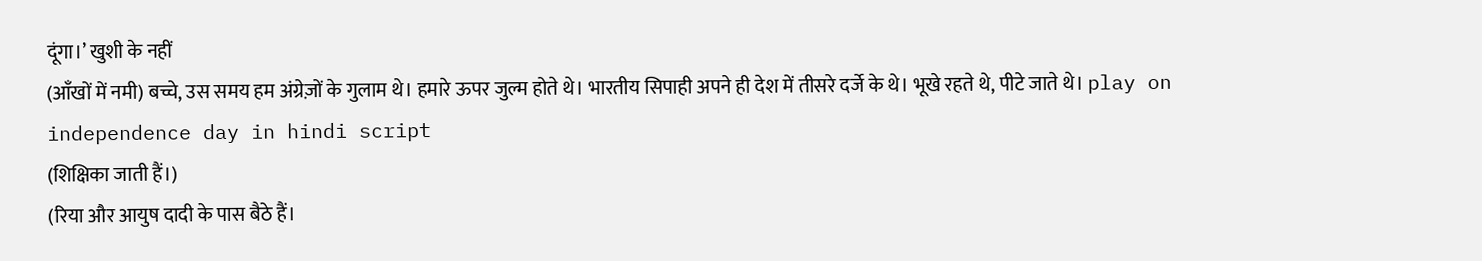दूंगा।’ खुशी के नहीं
(आँखों में नमी) बच्चे, उस समय हम अंग्रेज़ों के गुलाम थे। हमारे ऊपर जुल्म होते थे। भारतीय सिपाही अपने ही देश में तीसरे दर्जे के थे। भूखे रहते थे, पीटे जाते थे। play on independence day in hindi script
(शिक्षिका जाती हैं।)
(रिया और आयुष दादी के पास बैठे हैं।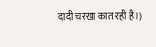दादी चरखा कात रही हैं।)